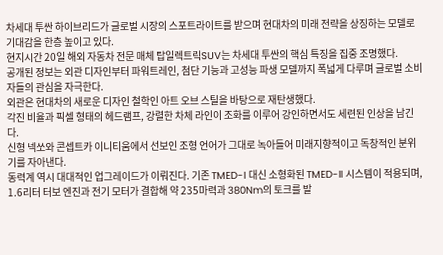차세대 투싼 하이브리드가 글로벌 시장의 스포트라이트를 받으며 현대차의 미래 전략을 상징하는 모델로 기대감을 한층 높이고 있다.
현지시간 20일 해외 자동차 전문 매체 탑일렉트릭SUV는 차세대 투싼의 핵심 특징을 집중 조명했다.
공개된 정보는 외관 디자인부터 파워트레인, 첨단 기능과 고성능 파생 모델까지 폭넓게 다루며 글로벌 소비자들의 관심을 자극한다.
외관은 현대차의 새로운 디자인 철학인 아트 오브 스틸을 바탕으로 재탄생했다.
각진 비율과 픽셀 형태의 헤드램프, 강렬한 차체 라인이 조화를 이루어 강인하면서도 세련된 인상을 남긴다.
신형 넥쏘와 콘셉트카 이니티움에서 선보인 조형 언어가 그대로 녹아들어 미래지향적이고 독창적인 분위기를 자아낸다.
동력계 역시 대대적인 업그레이드가 이뤄진다. 기존 TMED-I 대신 소형화된 TMED-II 시스템이 적용되며, 1.6리터 터보 엔진과 전기 모터가 결합해 약 235마력과 380Nm의 토크를 발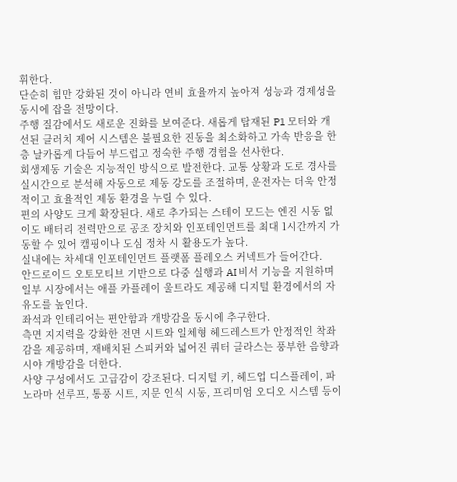휘한다.
단순히 힘만 강화된 것이 아니라 연비 효율까지 높아져 성능과 경제성을 동시에 잡을 전망이다.
주행 질감에서도 새로운 진화를 보여준다. 새롭게 탑재된 P1 모터와 개선된 클러치 제어 시스템은 불필요한 진동을 최소화하고 가속 반응을 한층 날카롭게 다듬어 부드럽고 정숙한 주행 경험을 선사한다.
회생제동 기술은 지능적인 방식으로 발전한다. 교통 상황과 도로 경사를 실시간으로 분석해 자동으로 제동 강도를 조절하며, 운전자는 더욱 안정적이고 효율적인 제동 환경을 누릴 수 있다.
편의 사양도 크게 확장된다. 새로 추가되는 스테이 모드는 엔진 시동 없이도 배터리 전력만으로 공조 장치와 인포테인먼트를 최대 1시간까지 가동할 수 있어 캠핑이나 도심 정차 시 활용도가 높다.
실내에는 차세대 인포테인먼트 플랫폼 플레오스 커넥트가 들어간다.
안드로이드 오토모티브 기반으로 다중 실행과 AI 비서 기능을 지원하며 일부 시장에서는 애플 카플레이 울트라도 제공해 디지털 환경에서의 자유도를 높인다.
좌석과 인테리어는 편안함과 개방감을 동시에 추구한다.
측면 지지력을 강화한 전면 시트와 일체형 헤드레스트가 안정적인 착좌감을 제공하며, 재배치된 스피커와 넓어진 쿼터 글라스는 풍부한 음향과 시야 개방감을 더한다.
사양 구성에서도 고급감이 강조된다. 디지털 키, 헤드업 디스플레이, 파노라마 선루프, 통풍 시트, 지문 인식 시동, 프리미엄 오디오 시스템 등이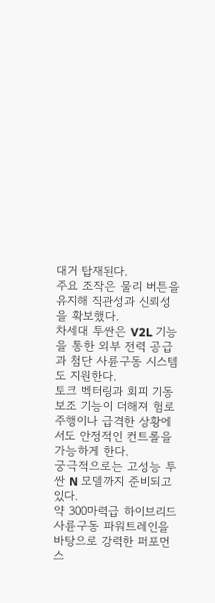대거 탑재된다.
주요 조작은 물리 버튼을 유지해 직관성과 신뢰성을 확보했다.
차세대 투싼은 V2L 기능을 통한 외부 전력 공급과 첨단 사륜구동 시스템도 지원한다.
토크 벡터링과 회피 기동 보조 기능이 더해져 험로 주행이나 급격한 상황에서도 안정적인 컨트롤을 가능하게 한다.
궁극적으로는 고성능 투싼 N 모델까지 준비되고 있다.
약 300마력급 하이브리드 사륜구동 파워트레인을 바탕으로 강력한 퍼포먼스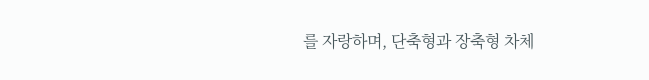를 자랑하며, 단축형과 장축형 차체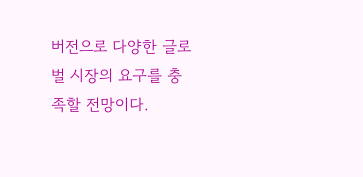버전으로 다양한 글로벌 시장의 요구를 충족할 전망이다.